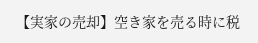【実家の売却】空き家を売る時に税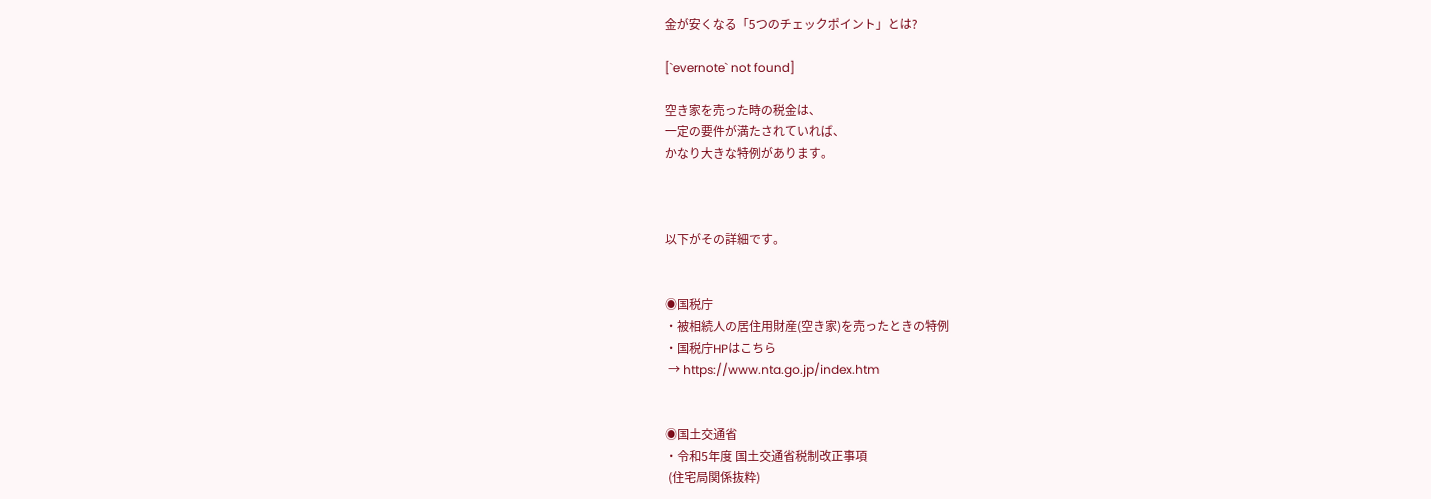金が安くなる「5つのチェックポイント」とは?

[`evernote` not found]

空き家を売った時の税金は、
一定の要件が満たされていれば、
かなり大きな特例があります。



以下がその詳細です。


◉国税庁
・被相続人の居住用財産(空き家)を売ったときの特例
・国税庁HPはこちら
 → https://www.nta.go.jp/index.htm


◉国土交通省
・令和5年度 国土交通省税制改正事項
 (住宅局関係抜粋)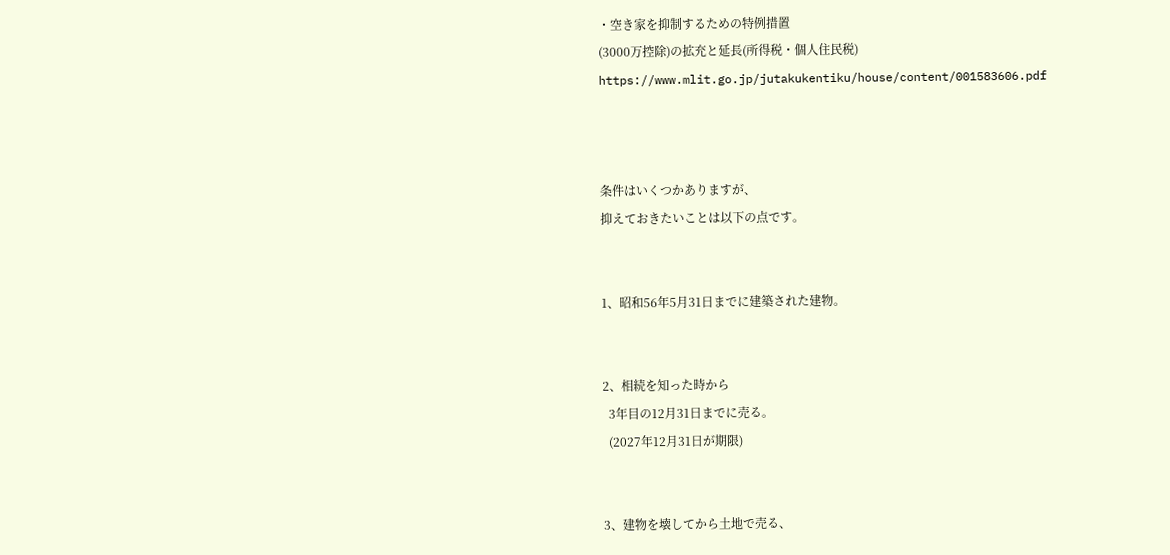・空き家を抑制するための特例措置
(3000万控除)の拡充と延長(所得税・個人住民税)
https://www.mlit.go.jp/jutakukentiku/house/content/001583606.pdf



条件はいくつかありますが、
抑えておきたいことは以下の点です。


1、昭和56年5月31日までに建築された建物。


2、相続を知った時から
  3年目の12月31日までに売る。
  (2027年12月31日が期限)


3、建物を壊してから土地で売る、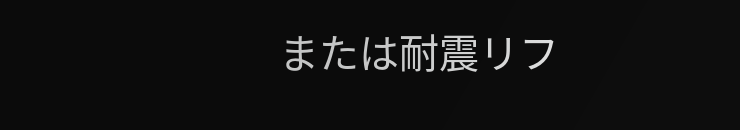または耐震リフ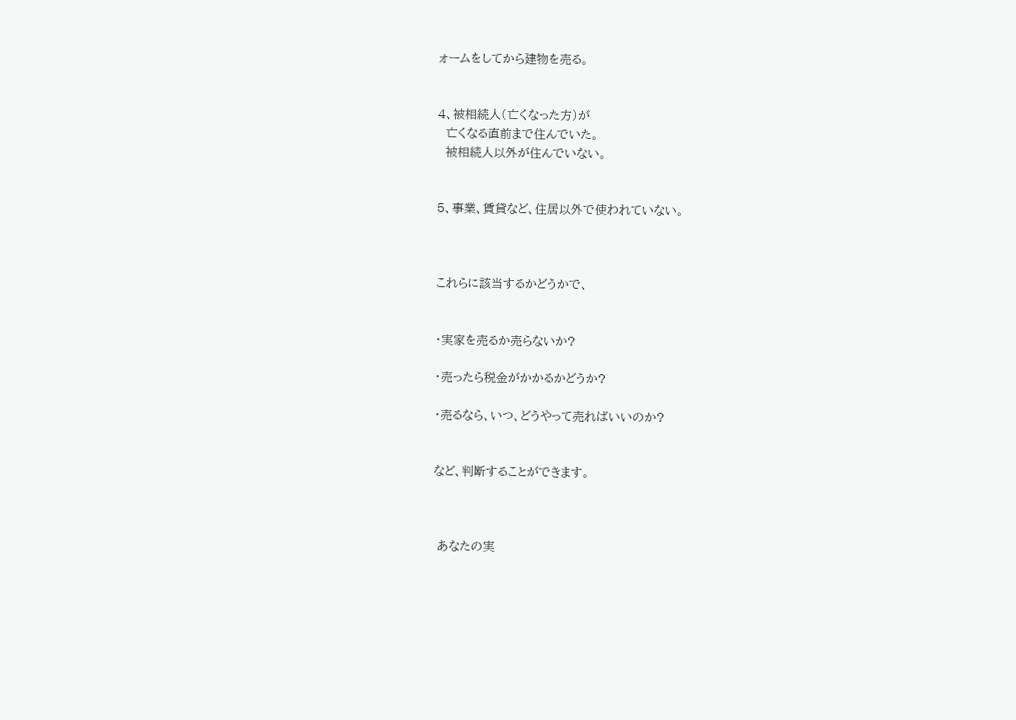ォームをしてから建物を売る。


4、被相続人(亡くなった方)が
  亡くなる直前まで住んでいた。
  被相続人以外が住んでいない。


5、事業、賃貸など、住居以外で使われていない。



これらに該当するかどうかで、


・実家を売るか売らないか?

・売ったら税金がかかるかどうか?

・売るなら、いつ、どうやって売ればいいのか?


など、判断することができます。



 あなたの実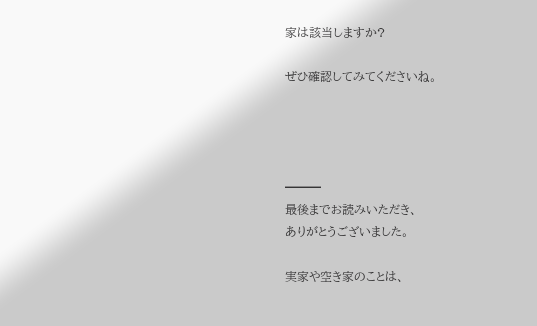家は該当しますか?

ぜひ確認してみてくださいね。




━━━
最後までお読みいただき、
ありがとうございました。

実家や空き家のことは、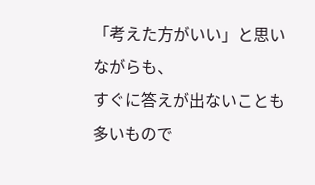「考えた方がいい」と思いながらも、
すぐに答えが出ないことも多いもので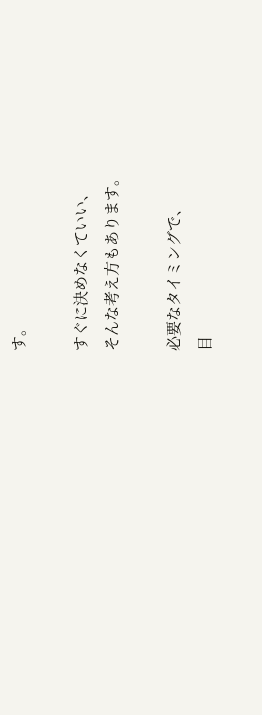す。

すぐに決めなくていい、
そんな考え方もあります。

必要なタイミングで、
目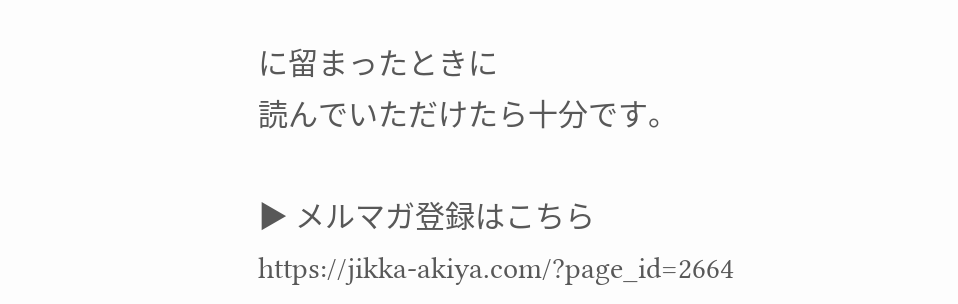に留まったときに
読んでいただけたら十分です。

▶ メルマガ登録はこちら
https://jikka-akiya.com/?page_id=2664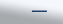━━━